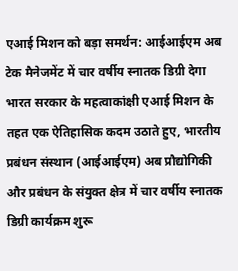एआई मिशन को बड़ा समर्थन: आईआईएम अब टेक मैनेजमेंट में चार वर्षीय स्नातक डिग्री देगा
भारत सरकार के महत्वाकांक्षी एआई मिशन के तहत एक ऐतिहासिक कदम उठाते हुए, भारतीय प्रबंधन संस्थान (आईआईएम) अब प्रौद्योगिकी और प्रबंधन के संयुक्त क्षेत्र में चार वर्षीय स्नातक डिग्री कार्यक्रम शुरू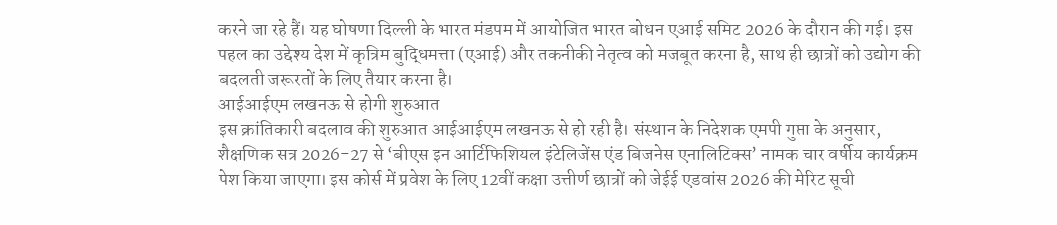करने जा रहे हैं। यह घोषणा दिल्ली के भारत मंडपम में आयोजित भारत बोधन एआई समिट 2026 के दौरान की गई। इस पहल का उद्देश्य देश में कृत्रिम बुद्धिमत्ता (एआई) और तकनीकी नेतृत्व को मजबूत करना है, साथ ही छात्रों को उद्योग की बदलती जरूरतों के लिए तैयार करना है।
आईआईएम लखनऊ से होगी शुरुआत
इस क्रांतिकारी बदलाव की शुरुआत आईआईएम लखनऊ से हो रही है। संस्थान के निदेशक एमपी गुप्ता के अनुसार, शैक्षणिक सत्र 2026-27 से ‘बीएस इन आर्टिफिशियल इंटेलिजेंस एंड बिजनेस एनालिटिक्स’ नामक चार वर्षीय कार्यक्रम पेश किया जाएगा। इस कोर्स में प्रवेश के लिए 12वीं कक्षा उत्तीर्ण छात्रों को जेईई एडवांस 2026 की मेरिट सूची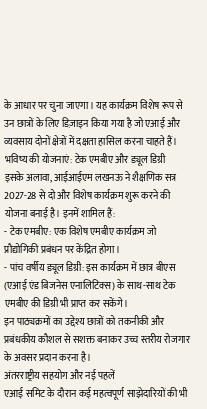के आधार पर चुना जाएगा। यह कार्यक्रम विशेष रूप से उन छात्रों के लिए डिज़ाइन किया गया है जो एआई और व्यवसाय दोनों क्षेत्रों में दक्षता हासिल करना चाहते हैं।
भविष्य की योजनाएं: टेक एमबीए और ड्यूल डिग्री
इसके अलावा, आईआईएम लखनऊ ने शैक्षणिक सत्र 2027-28 से दो और विशेष कार्यक्रम शुरू करने की योजना बनाई है। इनमें शामिल हैं:
- टेक एमबीए: एक विशेष एमबीए कार्यक्रम जो प्रौद्योगिकी प्रबंधन पर केंद्रित होगा।
- पांच वर्षीय ड्यूल डिग्री: इस कार्यक्रम में छात्र बीएस (एआई एंड बिजनेस एनालिटिक्स) के साथ-साथ टेक एमबीए की डिग्री भी प्राप्त कर सकेंगे।
इन पाठ्यक्रमों का उद्देश्य छात्रों को तकनीकी और प्रबंधकीय कौशल से सशक्त बनाकर उच्च स्तरीय रोजगार के अवसर प्रदान करना है।
अंतरराष्ट्रीय सहयोग और नई पहलें
एआई समिट के दौरान कई महत्वपूर्ण साझेदारियों की भी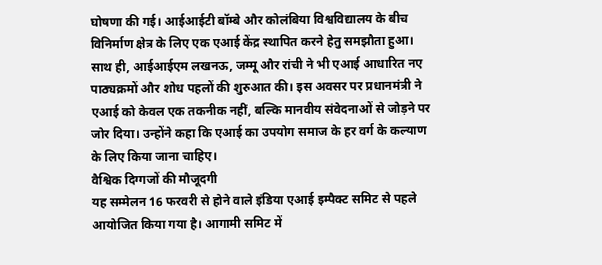घोषणा की गई। आईआईटी बॉम्बे और कोलंबिया विश्वविद्यालय के बीच विनिर्माण क्षेत्र के लिए एक एआई केंद्र स्थापित करने हेतु समझौता हुआ। साथ ही, आईआईएम लखनऊ, जम्मू और रांची ने भी एआई आधारित नए पाठ्यक्रमों और शोध पहलों की शुरुआत की। इस अवसर पर प्रधानमंत्री ने एआई को केवल एक तकनीक नहीं, बल्कि मानवीय संवेदनाओं से जोड़ने पर जोर दिया। उन्होंने कहा कि एआई का उपयोग समाज के हर वर्ग के कल्याण के लिए किया जाना चाहिए।
वैश्विक दिग्गजों की मौजूदगी
यह सम्मेलन 16 फरवरी से होने वाले इंडिया एआई इम्पैक्ट समिट से पहले आयोजित किया गया है। आगामी समिट में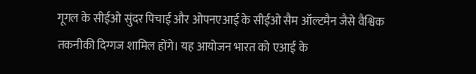गूगल के सीईओ सुंदर पिचाई और ओपनएआई के सीईओ सैम ऑल्टमैन जैसे वैश्विक तकनीकी दिग्गज शामिल होंगे। यह आयोजन भारत को एआई के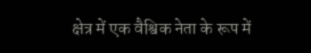क्षेत्र में एक वैश्विक नेता के रूप में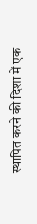स्थापित करने की दिशा में एक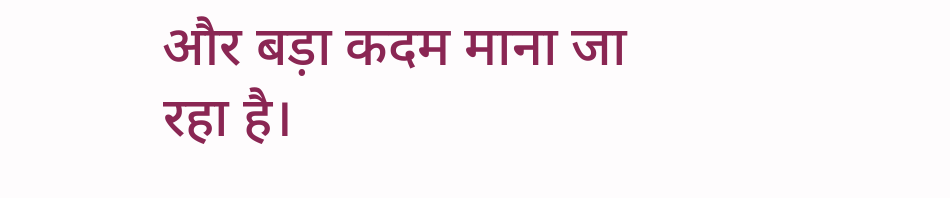और बड़ा कदम माना जा रहा है।